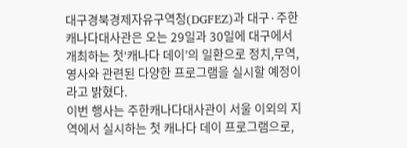대구경북경제자유구역청(DGFEZ)과 대구·주한캐나다대사관은 오는 29일과 30일에 대구에서 개최하는 첫‘캐나다 데이’의 일환으로 정치,무역,영사와 관련된 다양한 프로그램을 실시할 예정이라고 밝혔다.
이번 행사는 주한캐나다대사관이 서울 이외의 지역에서 실시하는 첫 캐나다 데이 프로그램으로,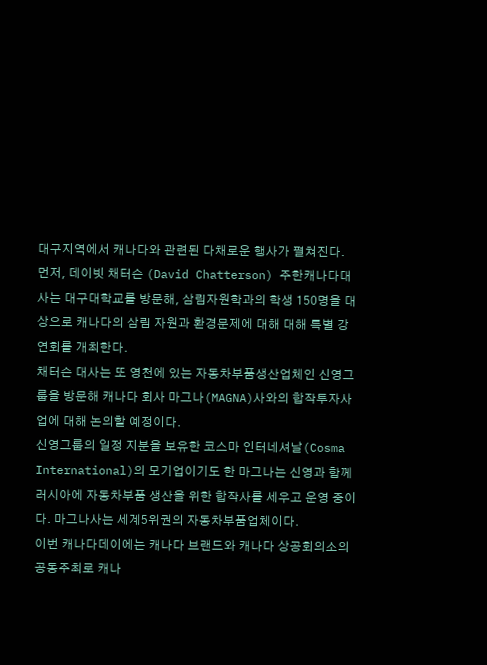대구지역에서 캐나다와 관련된 다채로운 행사가 펼쳐진다.
먼저, 데이빗 채터슨 (David Chatterson) 주한캐나다대사는 대구대학교를 방문해, 삼림자원학과의 학생 150명을 대상으로 캐나다의 삼림 자원과 환경문제에 대해 대해 특별 강연회를 개최한다.
채터슨 대사는 또 영천에 있는 자동차부품생산업체인 신영그룹을 방문해 캐나다 회사 마그나(MAGNA)사와의 합작투자사업에 대해 논의할 예정이다.
신영그룹의 일정 지분을 보유한 코스마 인터네셔날(Cosma International)의 모기업이기도 한 마그나는 신영과 함께 러시아에 자동차부품 생산을 위한 합작사를 세우고 운영 중이다. 마그나사는 세계5위권의 자동차부품업체이다.
이번 캐나다데이에는 캐나다 브랜드와 캐나다 상공회의소의 공동주최로 캐나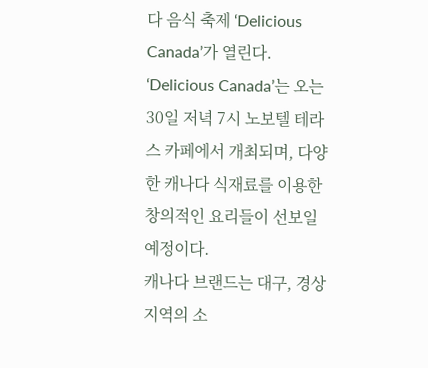다 음식 축제 ‘Delicious Canada’가 열린다.
‘Delicious Canada’는 오는 30일 저녁 7시 노보텔 테라스 카페에서 개최되며, 다양한 캐나다 식재료를 이용한 창의적인 요리들이 선보일 예정이다.
캐나다 브랜드는 대구, 경상지역의 소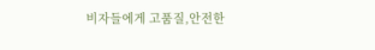비자들에게 고품질,안전한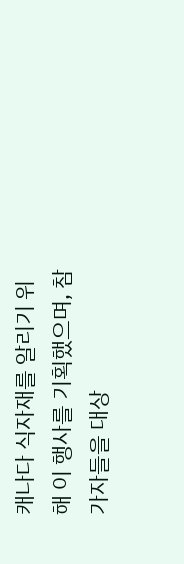캐나다 식자재를 알리기 위해 이 행사를 기획했으며, 참가자들을 대상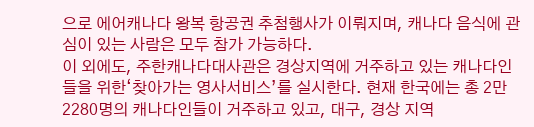으로 에어캐나다 왕복 항공권 추첨행사가 이뤄지며, 캐나다 음식에 관심이 있는 사람은 모두 참가 가능하다.
이 외에도, 주한캐나다대사관은 경상지역에 거주하고 있는 캐나다인들을 위한‘찾아가는 영사서비스’를 실시한다. 현재 한국에는 총 2만 2280명의 캐나다인들이 거주하고 있고, 대구, 경상 지역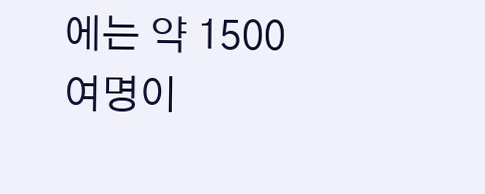에는 약 1500여명이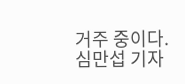거주 중이다.
심만섭 기자